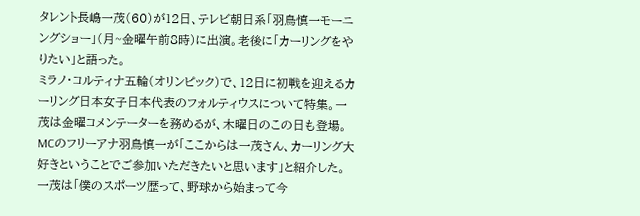タレント長嶋一茂(60)が12日、テレビ朝日系「羽鳥慎一モーニングショー」(月~金曜午前8時)に出演。老後に「カーリングをやりたい」と語った。
ミラノ・コルティナ五輪(オリンピック)で、12日に初戦を迎えるカーリング日本女子日本代表のフォルティウスについて特集。一茂は金曜コメンテーターを務めるが、木曜日のこの日も登場。MCのフリーアナ羽鳥慎一が「ここからは一茂さん、カーリング大好きということでご参加いただきたいと思います」と紹介した。
一茂は「僕のスポーツ歴って、野球から始まって今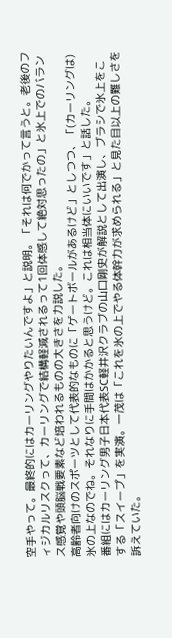空手やって。最終的にはカーリングやりたいんですよ」と説明。「それは何でかって言うと。老後のフィジカルリスクって、カーリングで結構軽減されるって1回体感して絶対思ったの」と氷上でのバランス感覚や頭脳戦要素など培われるものの大きさを力説した。
高齢者向けのスポーツとして代表的なものに「ゲートボールがあるけど」としつつ、「(カーリングは)氷の上なのでね。それなりに手間はかかると思うけど。これは相当体にいいです」と話した。
番組にはカーリング男子日本代表SC軽井沢クラブの山口剛史が解説として出演し、ブラシで氷上をこする「スイープ」を実演。一茂は「これを氷の上でやる体幹力が求められる」と見た目以上の難しさを訴えていた。